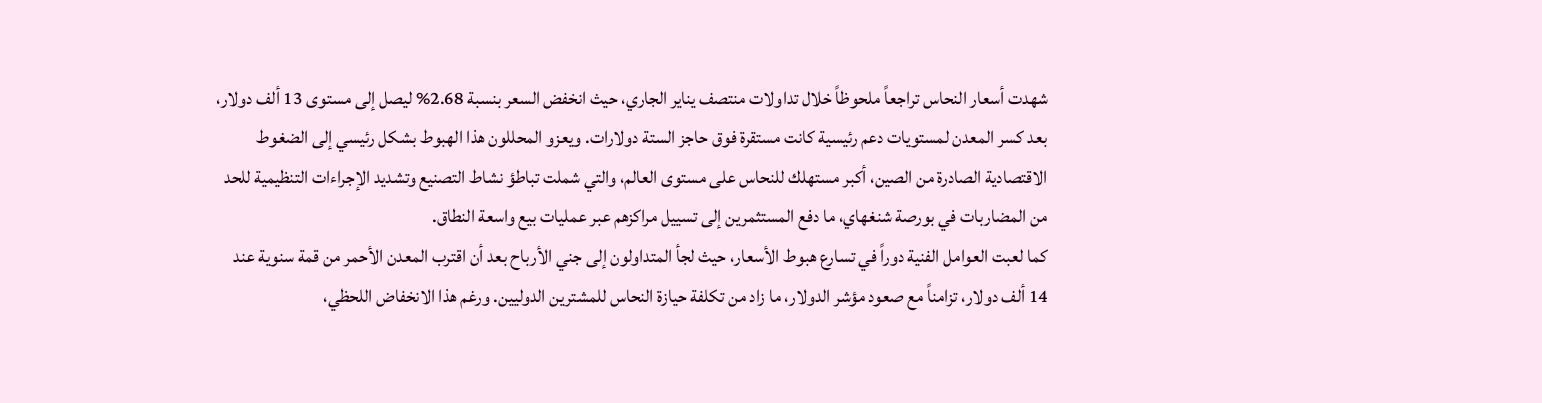شهدت أسعار النحاس تراجعاً ملحوظاً خلال تداولات منتصف يناير الجاري، حيث انخفض السعر بنسبة 2.68% ليصل إلى مستوى 13 ألف دولار، بعد كسر المعدن لمستويات دعم رئيسية كانت مستقرة فوق حاجز الستة دولارات. ويعزو المحللون هذا الهبوط بشكل رئيسي إلى الضغوط الاقتصادية الصادرة من الصين، أكبر مستهلك للنحاس على مستوى العالم، والتي شملت تباطؤ نشاط التصنيع وتشديد الإجراءات التنظيمية للحد من المضاربات في بورصة شنغهاي، ما دفع المستثمرين إلى تسييل مراكزهم عبر عمليات بيع واسعة النطاق.
كما لعبت العوامل الفنية دوراً في تسارع هبوط الأسعار، حيث لجأ المتداولون إلى جني الأرباح بعد أن اقترب المعدن الأحمر من قمة سنوية عند 14 ألف دولار، تزامناً مع صعود مؤشر الدولار، ما زاد من تكلفة حيازة النحاس للمشترين الدوليين. ورغم هذا الانخفاض اللحظي،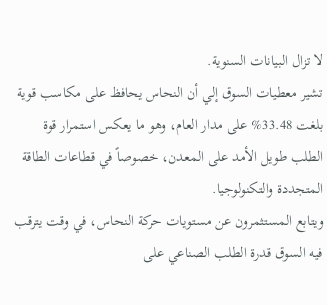لا تزال البيانات السنوية.
تشير معطيات السوق إلي أن النحاس يحافظ على مكاسب قوية بلغت 33.48% على مدار العام، وهو ما يعكس استمرار قوة الطلب طويل الأمد على المعدن، خصوصاً في قطاعات الطاقة المتجددة والتكنولوجيا.
ويتابع المستثمرون عن مستويات حركة النحاس، في وقت يترقب فيه السوق قدرة الطلب الصناعي على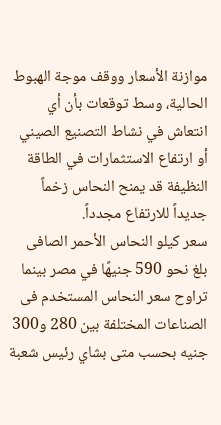موازنة الأسعار ووقف موجة الهبوط الحالية، وسط توقعات بأن أي انتعاش في نشاط التصنيع الصيني أو ارتفاع الاستثمارات في الطاقة النظيفة قد يمنح النحاس زخماً جديداً للارتفاع مجدداً.
سعر كيلو النحاس الأحمر الصافى بلغ نحو 590 جنيهًا في مصر بينما تراوح سعر النحاس المستخدم فى الصناعات المختلفة بين 280 و300 جنيه بحسب متى بشاي رئيس شعبة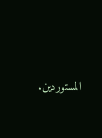المستوردين.